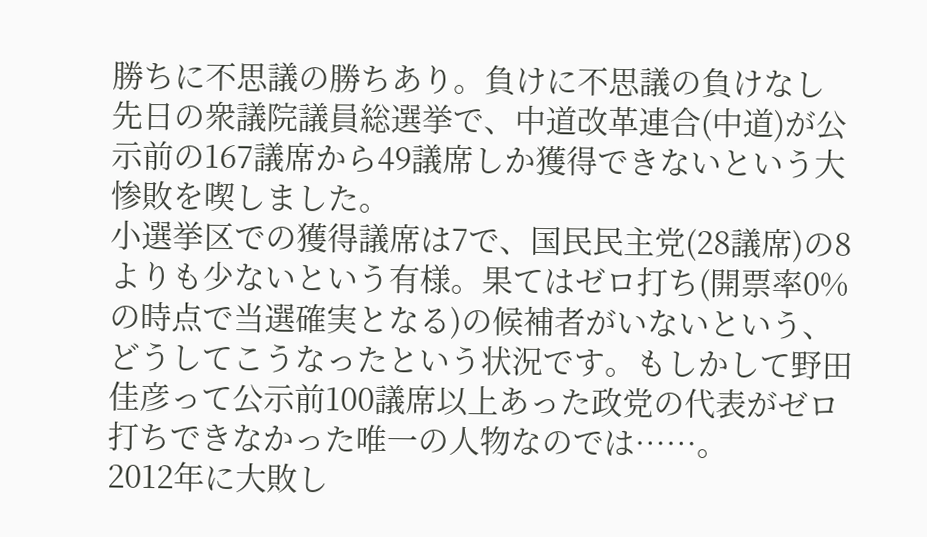勝ちに不思議の勝ちあり。負けに不思議の負けなし
先日の衆議院議員総選挙で、中道改革連合(中道)が公示前の167議席から49議席しか獲得できないという大惨敗を喫しました。
小選挙区での獲得議席は7で、国民民主党(28議席)の8よりも少ないという有様。果てはゼロ打ち(開票率0%の時点で当選確実となる)の候補者がいないという、どうしてこうなったという状況です。もしかして野田佳彦って公示前100議席以上あった政党の代表がゼロ打ちできなかった唯一の人物なのでは……。
2012年に大敗し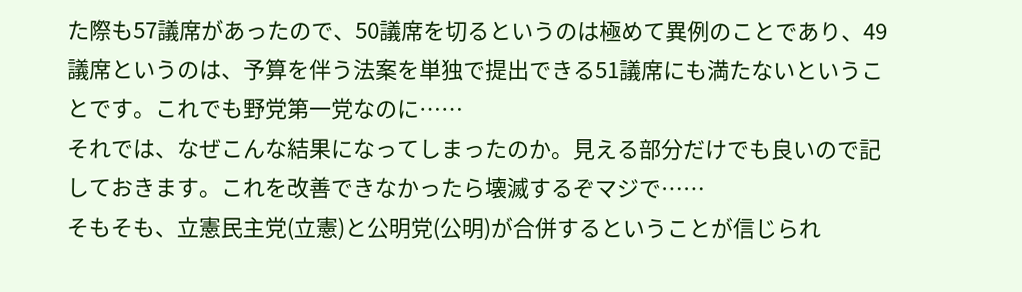た際も57議席があったので、50議席を切るというのは極めて異例のことであり、49議席というのは、予算を伴う法案を単独で提出できる51議席にも満たないということです。これでも野党第一党なのに……
それでは、なぜこんな結果になってしまったのか。見える部分だけでも良いので記しておきます。これを改善できなかったら壊滅するぞマジで……
そもそも、立憲民主党(立憲)と公明党(公明)が合併するということが信じられ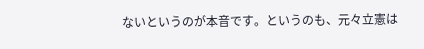ないというのが本音です。というのも、元々立憲は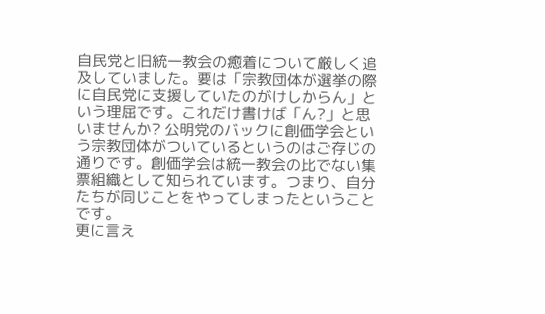自民党と旧統一教会の癒着について厳しく追及していました。要は「宗教団体が選挙の際に自民党に支援していたのがけしからん」という理屈です。これだけ書けば「ん?」と思いませんか? 公明党のバックに創価学会という宗教団体がついているというのはご存じの通りです。創価学会は統一教会の比でない集票組織として知られています。つまり、自分たちが同じことをやってしまったということです。
更に言え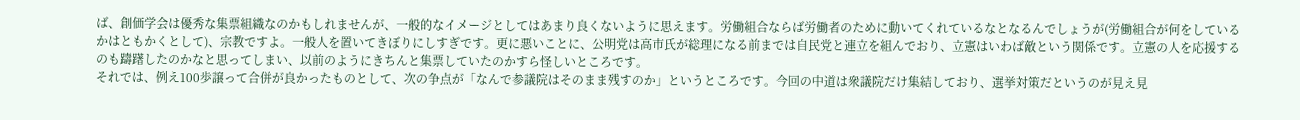ば、創価学会は優秀な集票組織なのかもしれませんが、一般的なイメージとしてはあまり良くないように思えます。労働組合ならば労働者のために動いてくれているなとなるんでしょうが(労働組合が何をしているかはともかくとして)、宗教ですよ。一般人を置いてきぼりにしすぎです。更に悪いことに、公明党は高市氏が総理になる前までは自民党と連立を組んでおり、立憲はいわば敵という関係です。立憲の人を応援するのも躊躇したのかなと思ってしまい、以前のようにきちんと集票していたのかすら怪しいところです。
それでは、例え100歩譲って合併が良かったものとして、次の争点が「なんで参議院はそのまま残すのか」というところです。今回の中道は衆議院だけ集結しており、選挙対策だというのが見え見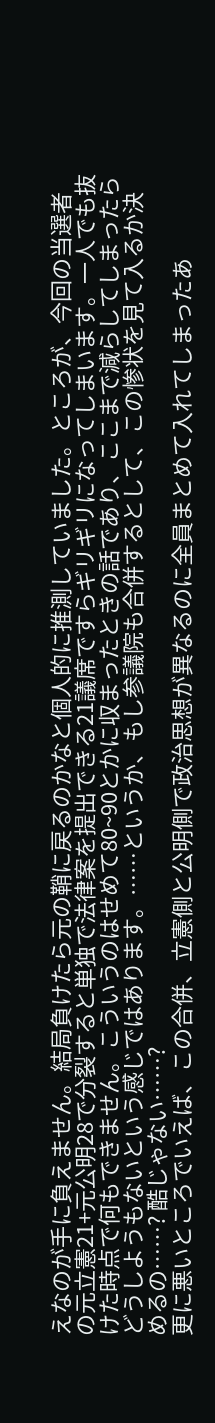えなのが手に負えません。結局負けたら元の鞘に戻るのかなと個人的に推測していました。ところが、今回の当選者の元立憲21+元公明28で分裂すると単独で法律案を提出できる21議席ですらギリギリになってしまいます。一人でも抜けた時点で何もできません。こういうのはせめて80~90とかに収まったときの話であり、ここまで減らしてしまったらどうしようもないという感じではあります。……というか、もし参議院も合併するとして、この惨状を見て入るか決めるの……? 酷じゃない……?
更に悪いところでいえば、この合併、立憲側と公明側で政治思想が異なるのに全員まとめて入れてしまったあ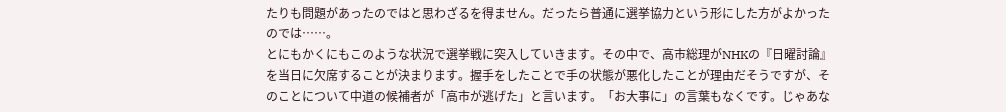たりも問題があったのではと思わざるを得ません。だったら普通に選挙協力という形にした方がよかったのでは……。
とにもかくにもこのような状況で選挙戦に突入していきます。その中で、高市総理がNHKの『日曜討論』を当日に欠席することが決まります。握手をしたことで手の状態が悪化したことが理由だそうですが、そのことについて中道の候補者が「高市が逃げた」と言います。「お大事に」の言葉もなくです。じゃあな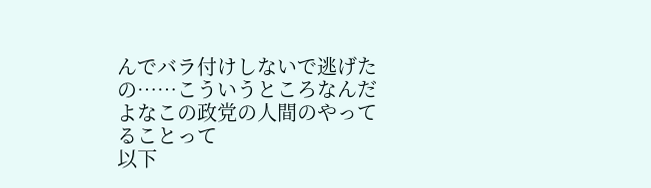んでバラ付けしないで逃げたの……こういうところなんだよなこの政党の人間のやってることって
以下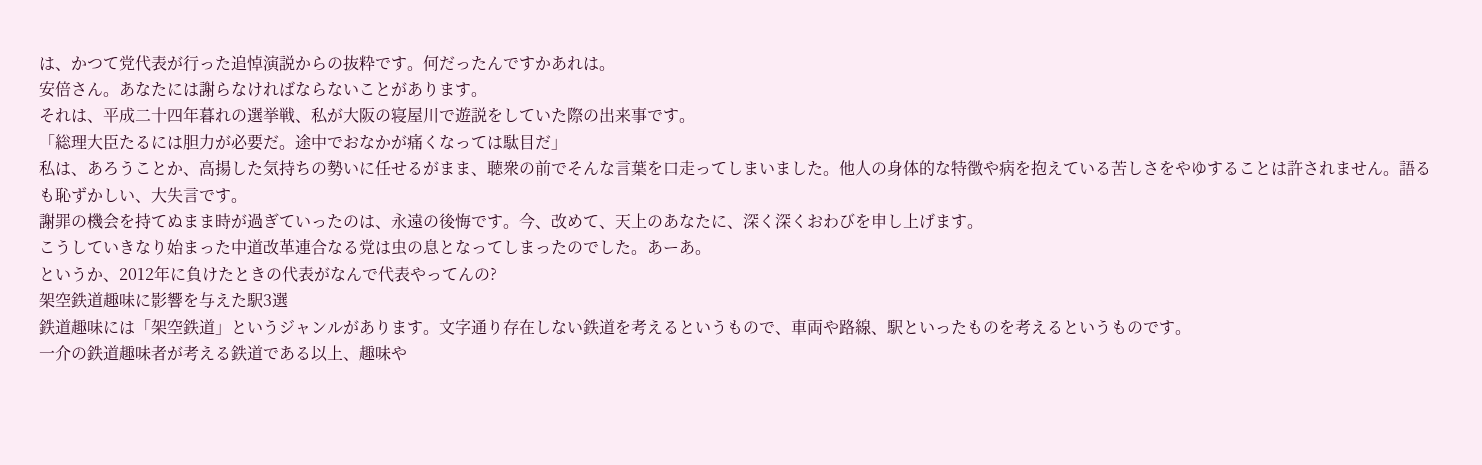は、かつて党代表が行った追悼演説からの抜粋です。何だったんですかあれは。
安倍さん。あなたには謝らなければならないことがあります。
それは、平成二十四年暮れの選挙戦、私が大阪の寝屋川で遊説をしていた際の出来事です。
「総理大臣たるには胆力が必要だ。途中でおなかが痛くなっては駄目だ」
私は、あろうことか、高揚した気持ちの勢いに任せるがまま、聴衆の前でそんな言葉を口走ってしまいました。他人の身体的な特徴や病を抱えている苦しさをやゆすることは許されません。語るも恥ずかしい、大失言です。
謝罪の機会を持てぬまま時が過ぎていったのは、永遠の後悔です。今、改めて、天上のあなたに、深く深くおわびを申し上げます。
こうしていきなり始まった中道改革連合なる党は虫の息となってしまったのでした。あーあ。
というか、2012年に負けたときの代表がなんで代表やってんの?
架空鉄道趣味に影響を与えた駅3選
鉄道趣味には「架空鉄道」というジャンルがあります。文字通り存在しない鉄道を考えるというもので、車両や路線、駅といったものを考えるというものです。
一介の鉄道趣味者が考える鉄道である以上、趣味や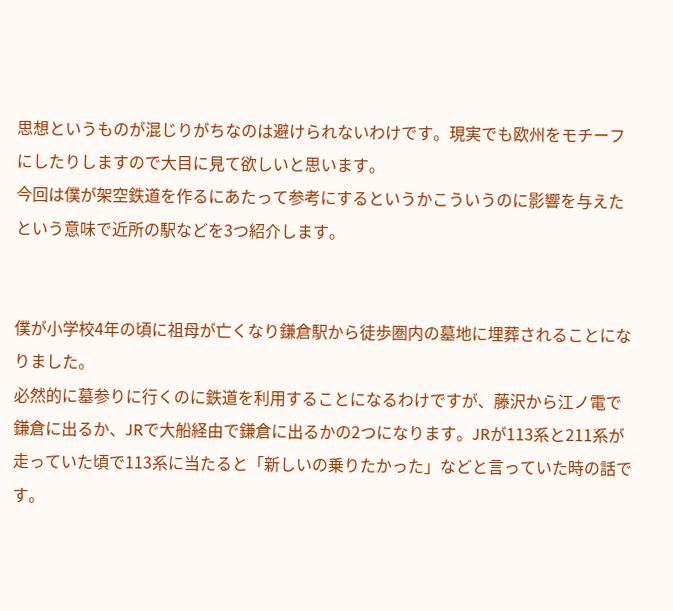思想というものが混じりがちなのは避けられないわけです。現実でも欧州をモチーフにしたりしますので大目に見て欲しいと思います。
今回は僕が架空鉄道を作るにあたって参考にするというかこういうのに影響を与えたという意味で近所の駅などを3つ紹介します。


僕が小学校4年の頃に祖母が亡くなり鎌倉駅から徒歩圏内の墓地に埋葬されることになりました。
必然的に墓参りに行くのに鉄道を利用することになるわけですが、藤沢から江ノ電で鎌倉に出るか、JRで大船経由で鎌倉に出るかの2つになります。JRが113系と211系が走っていた頃で113系に当たると「新しいの乗りたかった」などと言っていた時の話です。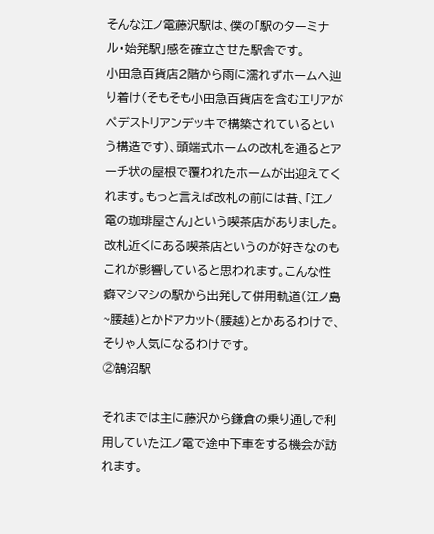そんな江ノ電藤沢駅は、僕の「駅のターミナル・始発駅」感を確立させた駅舎です。
小田急百貨店2階から雨に濡れずホームへ辿り着け(そもそも小田急百貨店を含むエリアがペデストリアンデッキで構築されているという構造です)、頭端式ホームの改札を通るとアーチ状の屋根で覆われたホームが出迎えてくれます。もっと言えば改札の前には昔、「江ノ電の珈琲屋さん」という喫茶店がありました。改札近くにある喫茶店というのが好きなのもこれが影響していると思われます。こんな性癖マシマシの駅から出発して併用軌道(江ノ島~腰越)とかドアカット(腰越)とかあるわけで、そりゃ人気になるわけです。
②鵠沼駅

それまでは主に藤沢から鎌倉の乗り通しで利用していた江ノ電で途中下車をする機会が訪れます。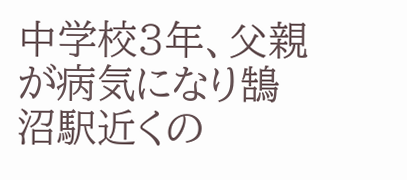中学校3年、父親が病気になり鵠沼駅近くの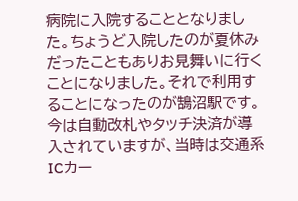病院に入院することとなりました。ちょうど入院したのが夏休みだったこともありお見舞いに行くことになりました。それで利用することになったのが鵠沼駅です。
今は自動改札やタッチ決済が導入されていますが、当時は交通系ICカー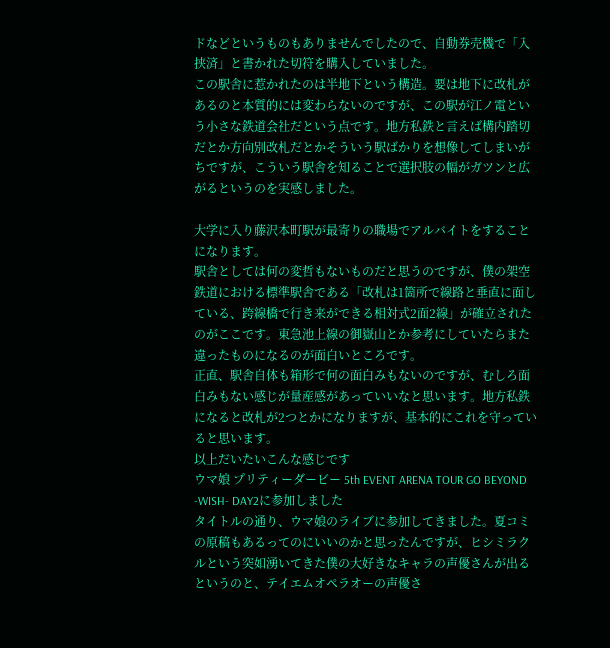ドなどというものもありませんでしたので、自動券売機で「入挟済」と書かれた切符を購入していました。
この駅舎に惹かれたのは半地下という構造。要は地下に改札があるのと本質的には変わらないのですが、この駅が江ノ電という小さな鉄道会社だという点です。地方私鉄と言えば構内踏切だとか方向別改札だとかそういう駅ばかりを想像してしまいがちですが、こういう駅舎を知ることで選択肢の幅がガツンと広がるというのを実感しました。

大学に入り藤沢本町駅が最寄りの職場でアルバイトをすることになります。
駅舎としては何の変哲もないものだと思うのですが、僕の架空鉄道における標準駅舎である「改札は1箇所で線路と垂直に面している、跨線橋で行き来ができる相対式2面2線」が確立されたのがここです。東急池上線の御嶽山とか参考にしていたらまた違ったものになるのが面白いところです。
正直、駅舎自体も箱形で何の面白みもないのですが、むしろ面白みもない感じが量産感があっていいなと思います。地方私鉄になると改札が2つとかになりますが、基本的にこれを守っていると思います。
以上だいたいこんな感じです
ウマ娘 プリティーダービー 5th EVENT ARENA TOUR GO BEYOND -WISH- DAY2に参加しました
タイトルの通り、ウマ娘のライブに参加してきました。夏コミの原稿もあるってのにいいのかと思ったんですが、ヒシミラクルという突如湧いてきた僕の大好きなキャラの声優さんが出るというのと、テイエムオペラオーの声優さ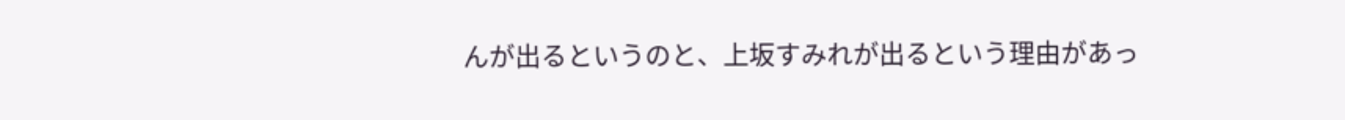んが出るというのと、上坂すみれが出るという理由があっ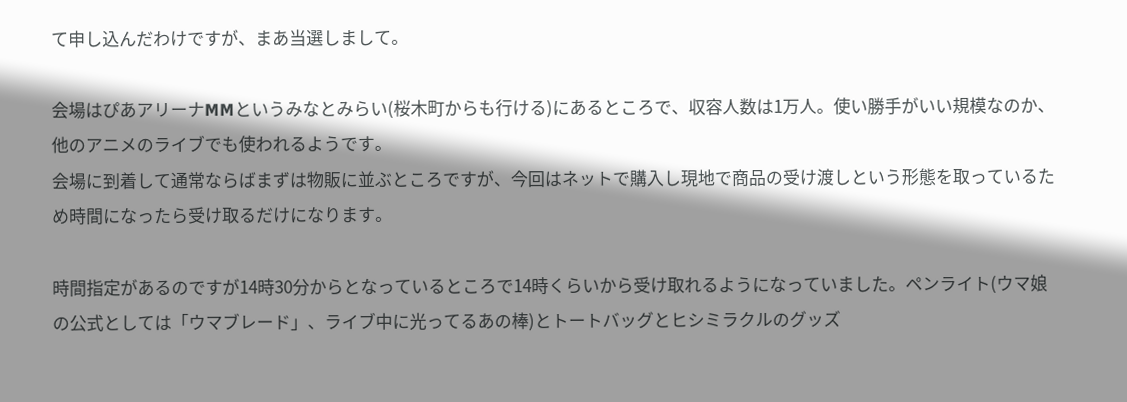て申し込んだわけですが、まあ当選しまして。

会場はぴあアリーナMMというみなとみらい(桜木町からも行ける)にあるところで、収容人数は1万人。使い勝手がいい規模なのか、他のアニメのライブでも使われるようです。
会場に到着して通常ならばまずは物販に並ぶところですが、今回はネットで購入し現地で商品の受け渡しという形態を取っているため時間になったら受け取るだけになります。

時間指定があるのですが14時30分からとなっているところで14時くらいから受け取れるようになっていました。ペンライト(ウマ娘の公式としては「ウマブレード」、ライブ中に光ってるあの棒)とトートバッグとヒシミラクルのグッズ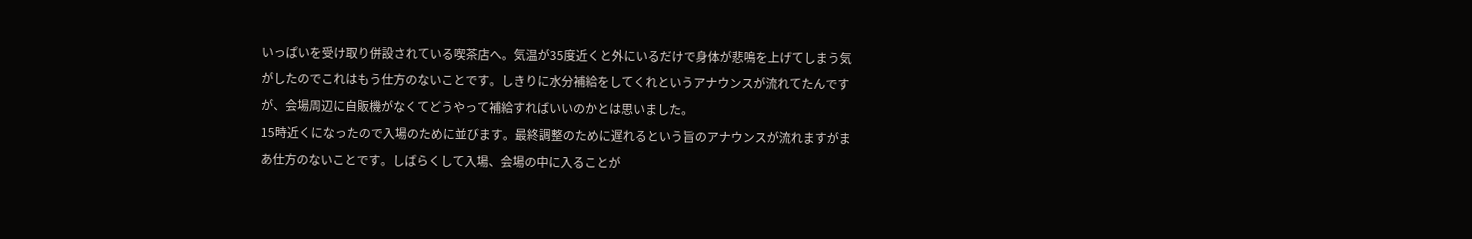いっぱいを受け取り併設されている喫茶店へ。気温が35度近くと外にいるだけで身体が悲鳴を上げてしまう気がしたのでこれはもう仕方のないことです。しきりに水分補給をしてくれというアナウンスが流れてたんですが、会場周辺に自販機がなくてどうやって補給すればいいのかとは思いました。
15時近くになったので入場のために並びます。最終調整のために遅れるという旨のアナウンスが流れますがまあ仕方のないことです。しばらくして入場、会場の中に入ることが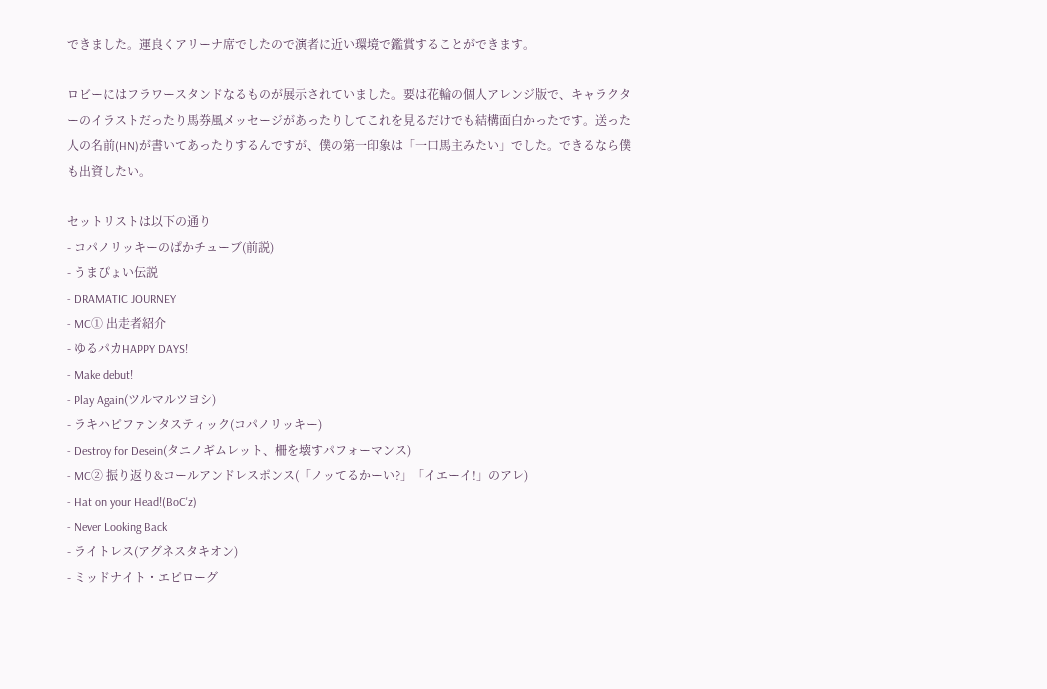できました。運良くアリーナ席でしたので演者に近い環境で鑑賞することができます。

ロビーにはフラワースタンドなるものが展示されていました。要は花輪の個人アレンジ版で、キャラクターのイラストだったり馬券風メッセージがあったりしてこれを見るだけでも結構面白かったです。送った人の名前(HN)が書いてあったりするんですが、僕の第一印象は「一口馬主みたい」でした。できるなら僕も出資したい。

セットリストは以下の通り
- コパノリッキーのぱかチューブ(前説)
- うまぴょい伝説
- DRAMATIC JOURNEY
- MC① 出走者紹介
- ゆるパカHAPPY DAYS!
- Make debut!
- Play Again(ツルマルツヨシ)
- ラキハピファンタスティック(コパノリッキー)
- Destroy for Desein(タニノギムレット、柵を壊すパフォーマンス)
- MC② 振り返り&コールアンドレスポンス(「ノッてるかーい?」「イエーイ!」のアレ)
- Hat on your Head!(BoC'z)
- Never Looking Back
- ライトレス(アグネスタキオン)
- ミッドナイト・エピローグ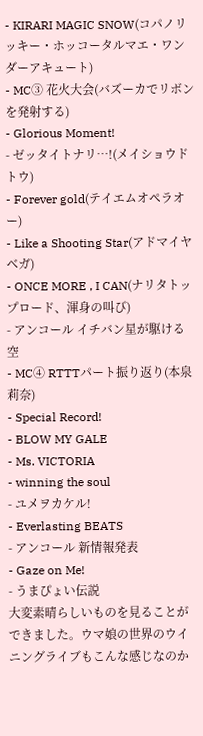- KIRARI MAGIC SNOW(コパノリッキー・ホッコータルマエ・ワンダーアキュート)
- MC③ 花火大会(バズーカでリボンを発射する)
- Glorious Moment!
- ゼッタイトナリ…!(メイショウドトウ)
- Forever gold(テイエムオペラオー)
- Like a Shooting Star(アドマイヤベガ)
- ONCE MORE , I CAN(ナリタトップロード、渾身の叫び)
- アンコール イチバン星が駆ける空
- MC④ RTTTパート振り返り(本泉莉奈)
- Special Record!
- BLOW MY GALE
- Ms. VICTORIA
- winning the soul
- ユメヲカケル!
- Everlasting BEATS
- アンコール 新情報発表
- Gaze on Me!
- うまぴょい伝説
大変素晴らしいものを見ることができました。ウマ娘の世界のウイニングライブもこんな感じなのか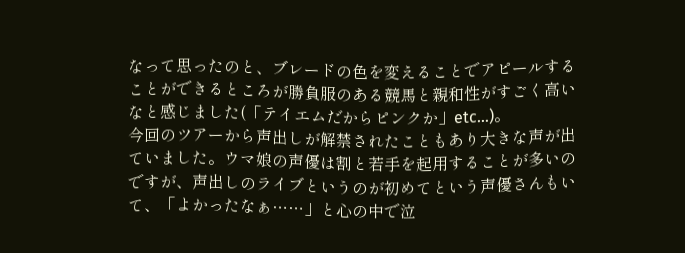なって思ったのと、ブレードの色を変えることでアピールすることができるところが勝負服のある競馬と親和性がすごく高いなと感じました(「テイエムだからピンクか」etc…)。
今回のツアーから声出しが解禁されたこともあり大きな声が出ていました。ウマ娘の声優は割と若手を起用することが多いのですが、声出しのライブというのが初めてという声優さんもいて、「よかったなぁ……」と心の中で泣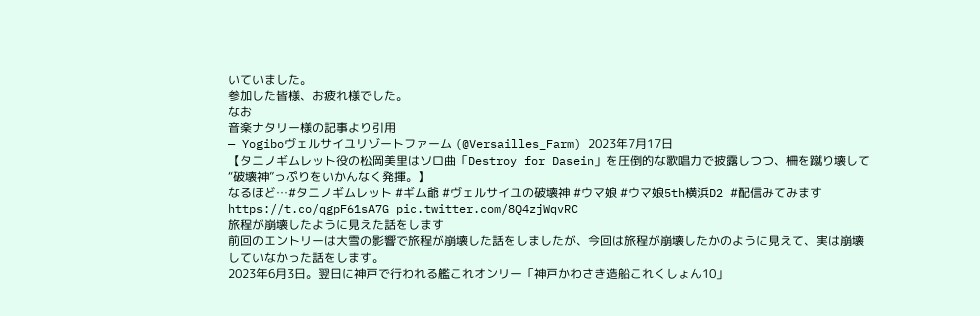いていました。
参加した皆様、お疲れ様でした。
なお
音楽ナタリー様の記事より引用
— Yogiboヴェルサイユリゾートファーム (@Versailles_Farm) 2023年7月17日
【タニノギムレット役の松岡美里はソロ曲「Destroy for Dasein」を圧倒的な歌唱力で披露しつつ、柵を蹴り壊して“破壊神”っぷりをいかんなく発揮。】
なるほど…#タニノギムレット #ギム爺 #ヴェルサイユの破壊神 #ウマ娘 #ウマ娘5th横浜D2 #配信みてみます https://t.co/qgpF61sA7G pic.twitter.com/8Q4zjWqvRC
旅程が崩壊したように見えた話をします
前回のエントリーは大雪の影響で旅程が崩壊した話をしましたが、今回は旅程が崩壊したかのように見えて、実は崩壊していなかった話をします。
2023年6月3日。翌日に神戸で行われる艦これオンリー「神戸かわさき造船これくしょん10」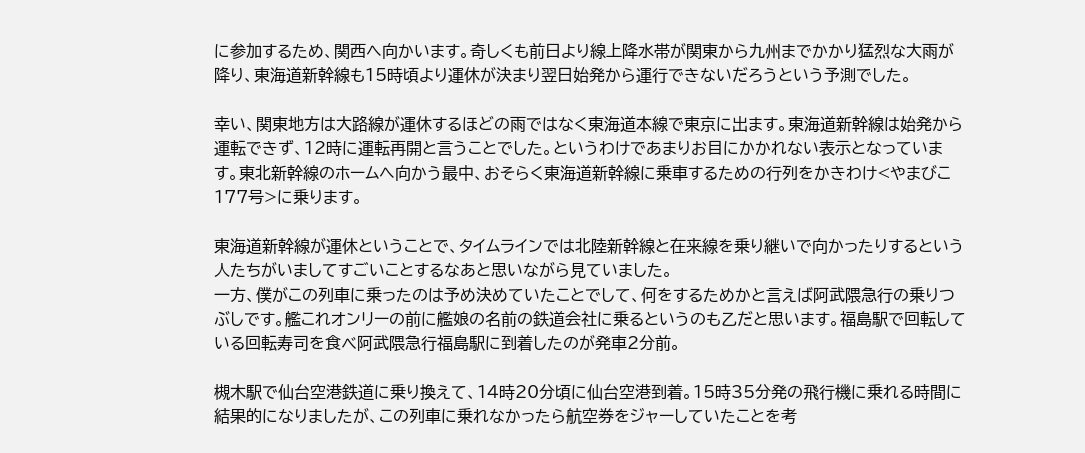に参加するため、関西へ向かいます。奇しくも前日より線上降水帯が関東から九州までかかり猛烈な大雨が降り、東海道新幹線も15時頃より運休が決まり翌日始発から運行できないだろうという予測でした。

幸い、関東地方は大路線が運休するほどの雨ではなく東海道本線で東京に出ます。東海道新幹線は始発から運転できず、12時に運転再開と言うことでした。というわけであまりお目にかかれない表示となっています。東北新幹線のホームへ向かう最中、おそらく東海道新幹線に乗車するための行列をかきわけ<やまびこ177号>に乗ります。

東海道新幹線が運休ということで、タイムラインでは北陸新幹線と在来線を乗り継いで向かったりするという人たちがいましてすごいことするなあと思いながら見ていました。
一方、僕がこの列車に乗ったのは予め決めていたことでして、何をするためかと言えば阿武隈急行の乗りつぶしです。艦これオンリーの前に艦娘の名前の鉄道会社に乗るというのも乙だと思います。福島駅で回転している回転寿司を食べ阿武隈急行福島駅に到着したのが発車2分前。

槻木駅で仙台空港鉄道に乗り換えて、14時20分頃に仙台空港到着。15時35分発の飛行機に乗れる時間に結果的になりましたが、この列車に乗れなかったら航空券をジャーしていたことを考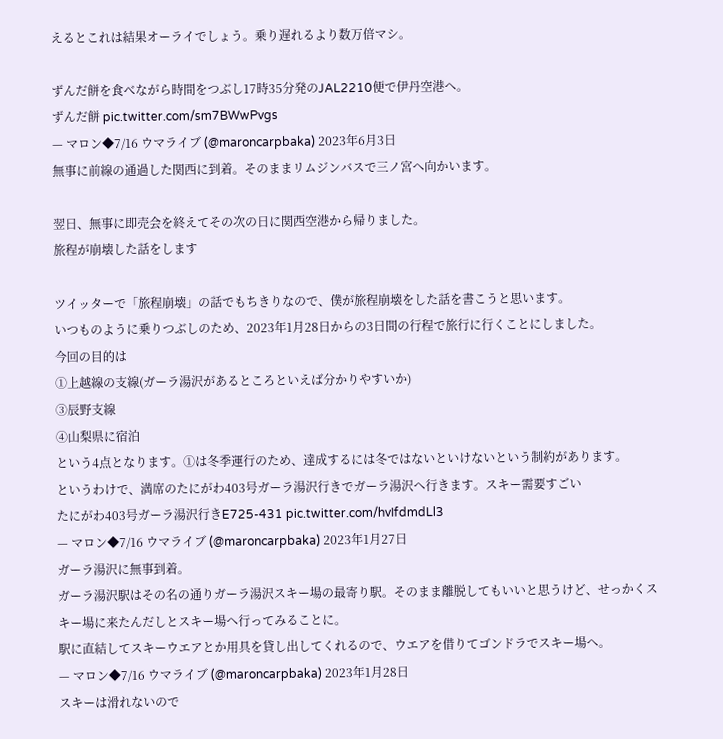えるとこれは結果オーライでしょう。乗り遅れるより数万倍マシ。

ずんだ餅を食べながら時間をつぶし17時35分発のJAL2210便で伊丹空港へ。
ずんだ餅 pic.twitter.com/sm7BWwPvgs
— マロン◆7/16 ウマライブ (@maroncarpbaka) 2023年6月3日
無事に前線の通過した関西に到着。そのままリムジンバスで三ノ宮へ向かいます。

翌日、無事に即売会を終えてその次の日に関西空港から帰りました。
旅程が崩壊した話をします

ツイッターで「旅程崩壊」の話でもちきりなので、僕が旅程崩壊をした話を書こうと思います。
いつものように乗りつぶしのため、2023年1月28日からの3日間の行程で旅行に行くことにしました。
今回の目的は
①上越線の支線(ガーラ湯沢があるところといえば分かりやすいか)
③辰野支線
④山梨県に宿泊
という4点となります。①は冬季運行のため、達成するには冬ではないといけないという制約があります。
というわけで、満席のたにがわ403号ガーラ湯沢行きでガーラ湯沢へ行きます。スキー需要すごい
たにがわ403号ガーラ湯沢行きE725-431 pic.twitter.com/hvIfdmdLl3
— マロン◆7/16 ウマライブ (@maroncarpbaka) 2023年1月27日
ガーラ湯沢に無事到着。
ガーラ湯沢駅はその名の通りガーラ湯沢スキー場の最寄り駅。そのまま離脱してもいいと思うけど、せっかくスキー場に来たんだしとスキー場へ行ってみることに。
駅に直結してスキーウエアとか用具を貸し出してくれるので、ウエアを借りてゴンドラでスキー場へ。
— マロン◆7/16 ウマライブ (@maroncarpbaka) 2023年1月28日
スキーは滑れないので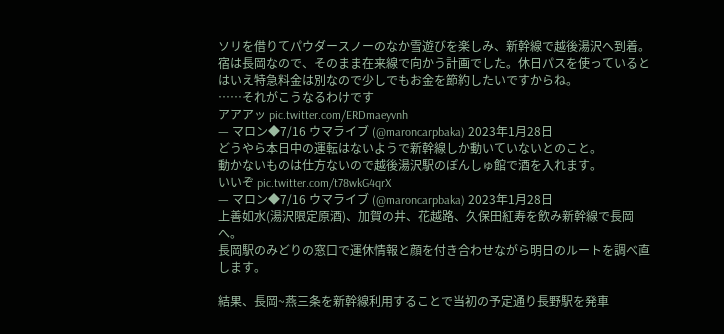ソリを借りてパウダースノーのなか雪遊びを楽しみ、新幹線で越後湯沢へ到着。宿は長岡なので、そのまま在来線で向かう計画でした。休日パスを使っているとはいえ特急料金は別なので少しでもお金を節約したいですからね。
……それがこうなるわけです
アアアッ pic.twitter.com/ERDmaeyvnh
— マロン◆7/16 ウマライブ (@maroncarpbaka) 2023年1月28日
どうやら本日中の運転はないようで新幹線しか動いていないとのこと。
動かないものは仕方ないので越後湯沢駅のぽんしゅ館で酒を入れます。
いいぞ pic.twitter.com/t78wkG4qrX
— マロン◆7/16 ウマライブ (@maroncarpbaka) 2023年1月28日
上善如水(湯沢限定原酒)、加賀の井、花越路、久保田紅寿を飲み新幹線で長岡へ。
長岡駅のみどりの窓口で運休情報と顔を付き合わせながら明日のルートを調べ直します。

結果、長岡~燕三条を新幹線利用することで当初の予定通り長野駅を発車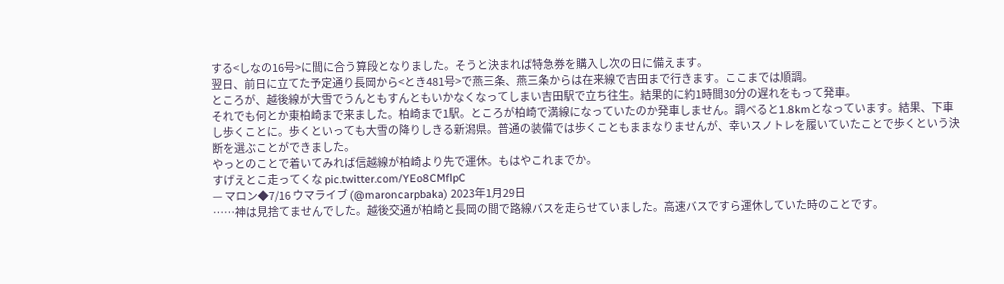する<しなの16号>に間に合う算段となりました。そうと決まれば特急券を購入し次の日に備えます。
翌日、前日に立てた予定通り長岡から<とき481号>で燕三条、燕三条からは在来線で吉田まで行きます。ここまでは順調。
ところが、越後線が大雪でうんともすんともいかなくなってしまい吉田駅で立ち往生。結果的に約1時間30分の遅れをもって発車。
それでも何とか東柏崎まで来ました。柏崎まで1駅。ところが柏崎で満線になっていたのか発車しません。調べると1.8kmとなっています。結果、下車し歩くことに。歩くといっても大雪の降りしきる新潟県。普通の装備では歩くこともままなりませんが、幸いスノトレを履いていたことで歩くという決断を選ぶことができました。
やっとのことで着いてみれば信越線が柏崎より先で運休。もはやこれまでか。
すげえとこ走ってくな pic.twitter.com/YEo8CMflpC
— マロン◆7/16 ウマライブ (@maroncarpbaka) 2023年1月29日
……神は見捨てませんでした。越後交通が柏崎と長岡の間で路線バスを走らせていました。高速バスですら運休していた時のことです。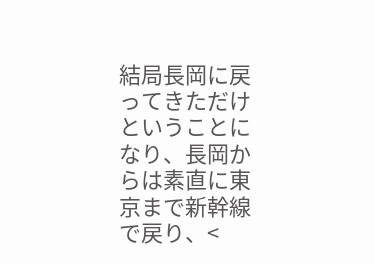結局長岡に戻ってきただけということになり、長岡からは素直に東京まで新幹線で戻り、<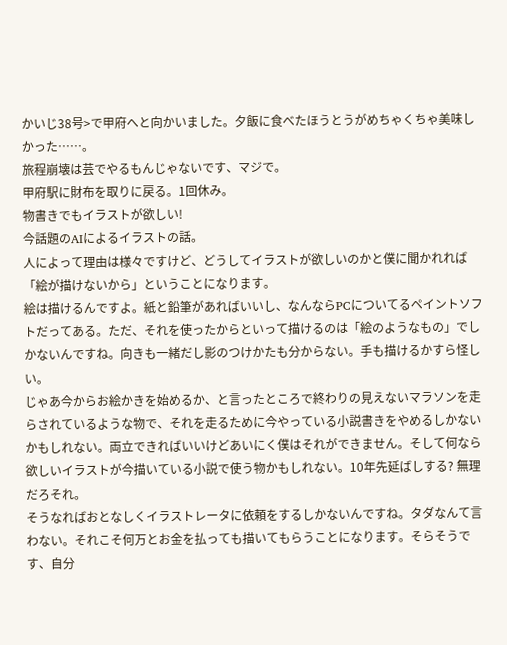かいじ38号>で甲府へと向かいました。夕飯に食べたほうとうがめちゃくちゃ美味しかった……。
旅程崩壊は芸でやるもんじゃないです、マジで。
甲府駅に財布を取りに戻る。1回休み。
物書きでもイラストが欲しい!
今話題のAIによるイラストの話。
人によって理由は様々ですけど、どうしてイラストが欲しいのかと僕に聞かれれば「絵が描けないから」ということになります。
絵は描けるんですよ。紙と鉛筆があればいいし、なんならPCについてるペイントソフトだってある。ただ、それを使ったからといって描けるのは「絵のようなもの」でしかないんですね。向きも一緒だし影のつけかたも分からない。手も描けるかすら怪しい。
じゃあ今からお絵かきを始めるか、と言ったところで終わりの見えないマラソンを走らされているような物で、それを走るために今やっている小説書きをやめるしかないかもしれない。両立できればいいけどあいにく僕はそれができません。そして何なら欲しいイラストが今描いている小説で使う物かもしれない。10年先延ばしする? 無理だろそれ。
そうなればおとなしくイラストレータに依頼をするしかないんですね。タダなんて言わない。それこそ何万とお金を払っても描いてもらうことになります。そらそうです、自分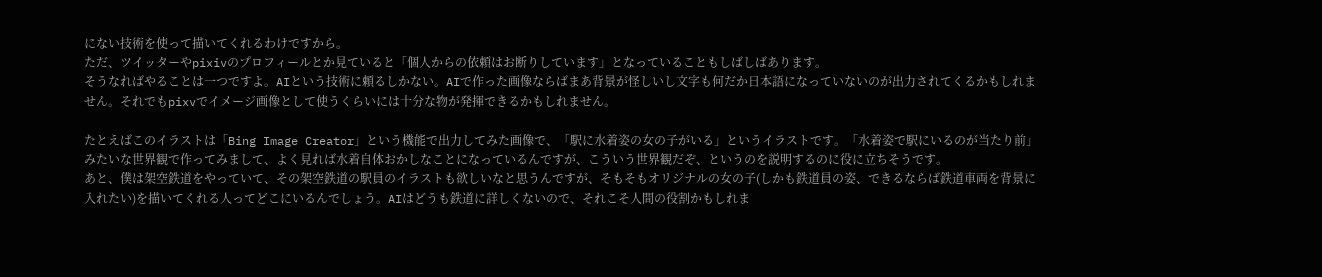にない技術を使って描いてくれるわけですから。
ただ、ツイッターやpixivのプロフィールとか見ていると「個人からの依頼はお断りしています」となっていることもしばしばあります。
そうなればやることは一つですよ。AIという技術に頼るしかない。AIで作った画像ならばまあ背景が怪しいし文字も何だか日本語になっていないのが出力されてくるかもしれません。それでもpixvでイメージ画像として使うくらいには十分な物が発揮できるかもしれません。

たとえばこのイラストは「Bing Image Creator」という機能で出力してみた画像で、「駅に水着姿の女の子がいる」というイラストです。「水着姿で駅にいるのが当たり前」みたいな世界観で作ってみまして、よく見れば水着自体おかしなことになっているんですが、こういう世界観だぞ、というのを説明するのに役に立ちそうです。
あと、僕は架空鉄道をやっていて、その架空鉄道の駅員のイラストも欲しいなと思うんですが、そもそもオリジナルの女の子(しかも鉄道員の姿、できるならば鉄道車両を背景に入れたい)を描いてくれる人ってどこにいるんでしょう。AIはどうも鉄道に詳しくないので、それこそ人間の役割かもしれま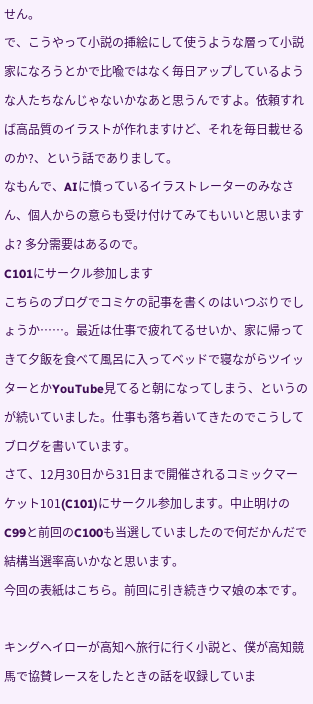せん。
で、こうやって小説の挿絵にして使うような層って小説家になろうとかで比喩ではなく毎日アップしているような人たちなんじゃないかなあと思うんですよ。依頼すれば高品質のイラストが作れますけど、それを毎日載せるのか?、という話でありまして。
なもんで、AIに憤っているイラストレーターのみなさん、個人からの意らも受け付けてみてもいいと思いますよ? 多分需要はあるので。
C101にサークル参加します
こちらのブログでコミケの記事を書くのはいつぶりでしょうか……。最近は仕事で疲れてるせいか、家に帰ってきて夕飯を食べて風呂に入ってベッドで寝ながらツイッターとかYouTube見てると朝になってしまう、というのが続いていました。仕事も落ち着いてきたのでこうしてブログを書いています。
さて、12月30日から31日まで開催されるコミックマーケット101(C101)にサークル参加します。中止明けのC99と前回のC100も当選していましたので何だかんだで結構当選率高いかなと思います。
今回の表紙はこちら。前回に引き続きウマ娘の本です。

キングヘイローが高知へ旅行に行く小説と、僕が高知競馬で協賛レースをしたときの話を収録していま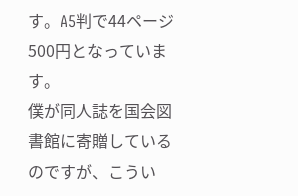す。A5判で44ページ500円となっています。
僕が同人誌を国会図書館に寄贈しているのですが、こうい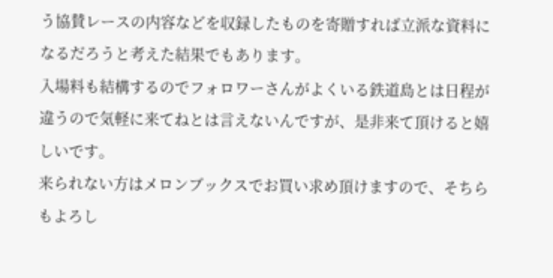う協賛レースの内容などを収録したものを寄贈すれば立派な資料になるだろうと考えた結果でもあります。
入場料も結構するのでフォロワーさんがよくいる鉄道島とは日程が違うので気軽に来てねとは言えないんですが、是非来て頂けると嬉しいです。
来られない方はメロンブックスでお買い求め頂けますので、そちらもよろし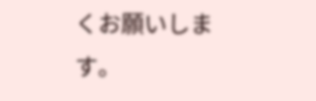くお願いします。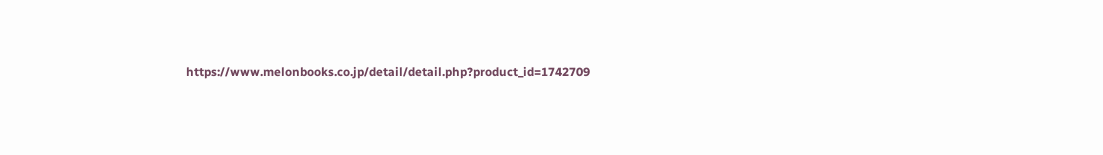https://www.melonbooks.co.jp/detail/detail.php?product_id=1742709